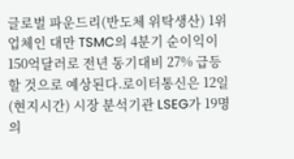글로벌 파운드리(반도체 위탁생산) 1위업체인 대만 TSMC의 4분기 순이익이 150억달러로 전년 동기대비 27% 급등할 것으로 예상된다.로이터통신은 12일(현지시간) 시장 분석기관 LSEG가 19명의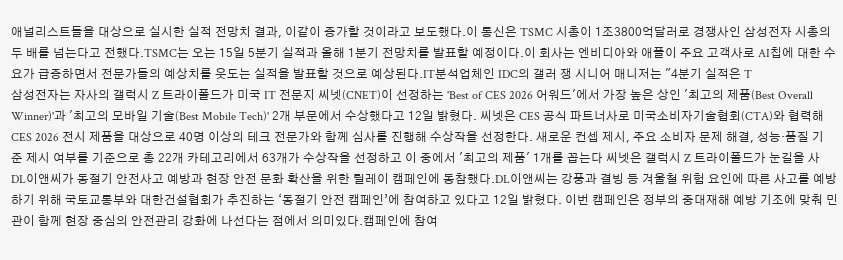애널리스트들을 대상으로 실시한 실적 전망치 결과, 이같이 증가할 것이라고 보도했다.이 통신은 TSMC 시총이 1조3800억달러로 경쟁사인 삼성전자 시총의 두 배를 넘는다고 전했다.TSMC는 오는 15일 5분기 실적과 올해 1분기 전망치를 발표할 예정이다.이 회사는 엔비디아와 애플이 주요 고객사로 AI칩에 대한 수요가 급증하면서 전문가들의 예상치를 웃도는 실적을 발표할 것으로 예상된다.IT분석업체인 IDC의 갤러 쟁 시니어 매니저는 "4분기 실적은 T
삼성전자는 자사의 갤럭시 Z 트라이폴드가 미국 IT 전문지 씨넷(CNET)이 선정하는 'Best of CES 2026 어워드'에서 가장 높은 상인 '최고의 제품(Best Overall Winner)'과 '최고의 모바일 기술(Best Mobile Tech)' 2개 부문에서 수상했다고 12일 밝혔다. 씨넷은 CES 공식 파트너사로 미국소비자기술협회(CTA)와 협력해 CES 2026 전시 제품을 대상으로 40명 이상의 테크 전문가와 함께 심사를 진행해 수상작을 선정한다. 새로운 컨셉 제시, 주요 소비자 문제 해결, 성능·품질 기준 제시 여부를 기준으로 총 22개 카테고리에서 63개가 수상작을 선정하고 이 중에서 '최고의 제품' 1개를 꼽는다 씨넷은 갤럭시 Z 트라이폴드가 눈길을 사
DL이앤씨가 동절기 안전사고 예방과 현장 안전 문화 확산을 위한 릴레이 캠페인에 동참했다.DL이앤씨는 강풍과 결빙 등 겨울철 위험 요인에 따른 사고를 예방하기 위해 국토교통부와 대한건설협회가 추진하는 ‘동절기 안전 캠페인’에 참여하고 있다고 12일 밝혔다. 이번 캠페인은 정부의 중대재해 예방 기조에 맞춰 민관이 함께 현장 중심의 안전관리 강화에 나선다는 점에서 의미있다.캠페인에 참여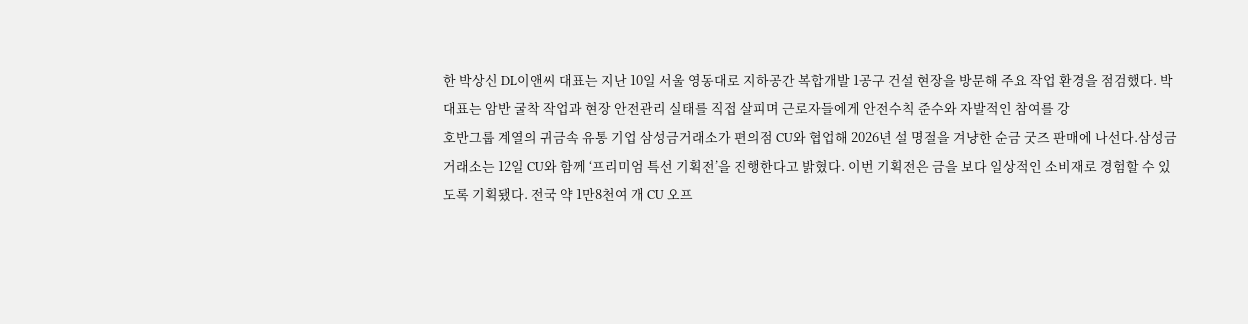한 박상신 DL이앤씨 대표는 지난 10일 서울 영동대로 지하공간 복합개발 1공구 건설 현장을 방문해 주요 작업 환경을 점검했다. 박 대표는 암반 굴착 작업과 현장 안전관리 실태를 직접 살피며 근로자들에게 안전수칙 준수와 자발적인 참여를 강
호반그룹 계열의 귀금속 유통 기업 삼성금거래소가 편의점 CU와 협업해 2026년 설 명절을 겨냥한 순금 굿즈 판매에 나선다.삼성금거래소는 12일 CU와 함께 ‘프리미엄 특선 기획전’을 진행한다고 밝혔다. 이번 기획전은 금을 보다 일상적인 소비재로 경험할 수 있도록 기획됐다. 전국 약 1만8천여 개 CU 오프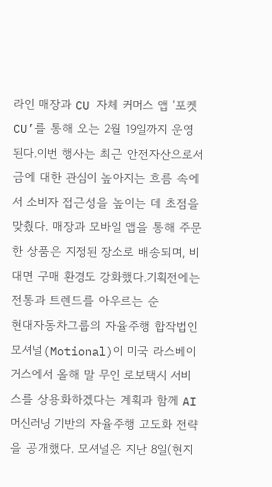라인 매장과 CU 자체 커머스 앱 ‘포켓CU’를 통해 오는 2월 19일까지 운영된다.이번 행사는 최근 안전자산으로서 금에 대한 관심이 높아지는 흐름 속에서 소비자 접근성을 높이는 데 초점을 맞췄다. 매장과 모바일 앱을 통해 주문한 상품은 지정된 장소로 배송되며, 비대면 구매 환경도 강화했다.기획전에는 전통과 트렌드를 아우르는 순
현대자동차그룹의 자율주행 합작법인 모셔널(Motional)이 미국 라스베이거스에서 올해 말 무인 로보택시 서비스를 상용화하겠다는 계획과 함께 AI 머신러닝 기반의 자율주행 고도화 전략을 공개했다. 모셔널은 지난 8일(현지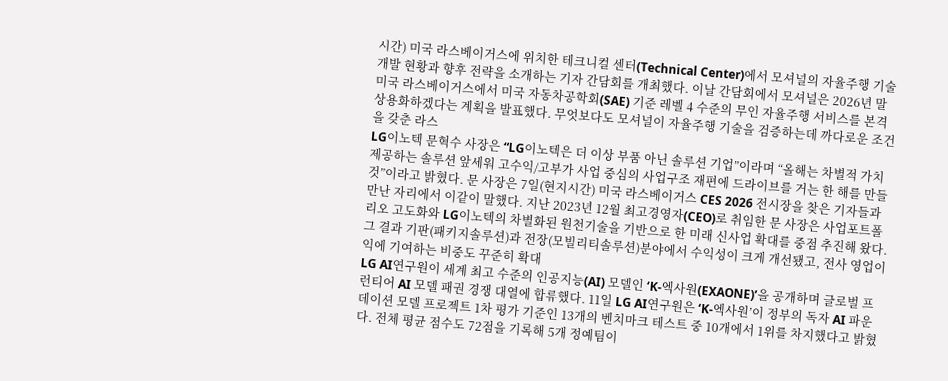시간) 미국 라스베이거스에 위치한 테크니컬 센터(Technical Center)에서 모셔널의 자율주행 기술 개발 현황과 향후 전략을 소개하는 기자 간담회를 개최했다. 이날 간담회에서 모셔널은 2026년 말 미국 라스베이거스에서 미국 자동차공학회(SAE) 기준 레벨 4 수준의 무인 자율주행 서비스를 본격 상용화하겠다는 계획을 발표했다. 무엇보다도 모셔널이 자율주행 기술을 검증하는데 까다로운 조건을 갖춘 라스
LG이노텍 문혁수 사장은 “LG이노텍은 더 이상 부품 아닌 솔루션 기업”이라며 “올해는 차별적 가치 제공하는 솔루션 앞세워 고수익/고부가 사업 중심의 사업구조 재편에 드라이브를 거는 한 해를 만들 것”이라고 밝혔다. 문 사장은 7일(현지시간) 미국 라스베이거스 CES 2026 전시장을 찾은 기자들과 만난 자리에서 이같이 말했다. 지난 2023년 12월 최고경영자(CEO)로 취임한 문 사장은 사업포트폴리오 고도화와 LG이노텍의 차별화된 원천기술을 기반으로 한 미래 신사업 확대를 중점 추진해 왔다. 그 결과 기판(패키지솔루션)과 전장(모빌리티솔루션)분야에서 수익성이 크게 개선됐고, 전사 영업이익에 기여하는 비중도 꾸준히 확대
LG AI연구원이 세계 최고 수준의 인공지능(AI) 모델인 ‘K-엑사원(EXAONE)’을 공개하며 글로벌 프런티어 AI 모델 패권 경쟁 대열에 합류했다. 11일 LG AI연구원은 ‘K-엑사원’이 정부의 독자 AI 파운데이션 모델 프로젝트 1차 평가 기준인 13개의 벤치마크 테스트 중 10개에서 1위를 차지했다고 밝혔다. 전체 평균 점수도 72점을 기록해 5개 정예팀이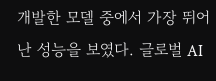개발한 모델 중에서 가장 뛰어난 성능을 보였다. 글로벌 AI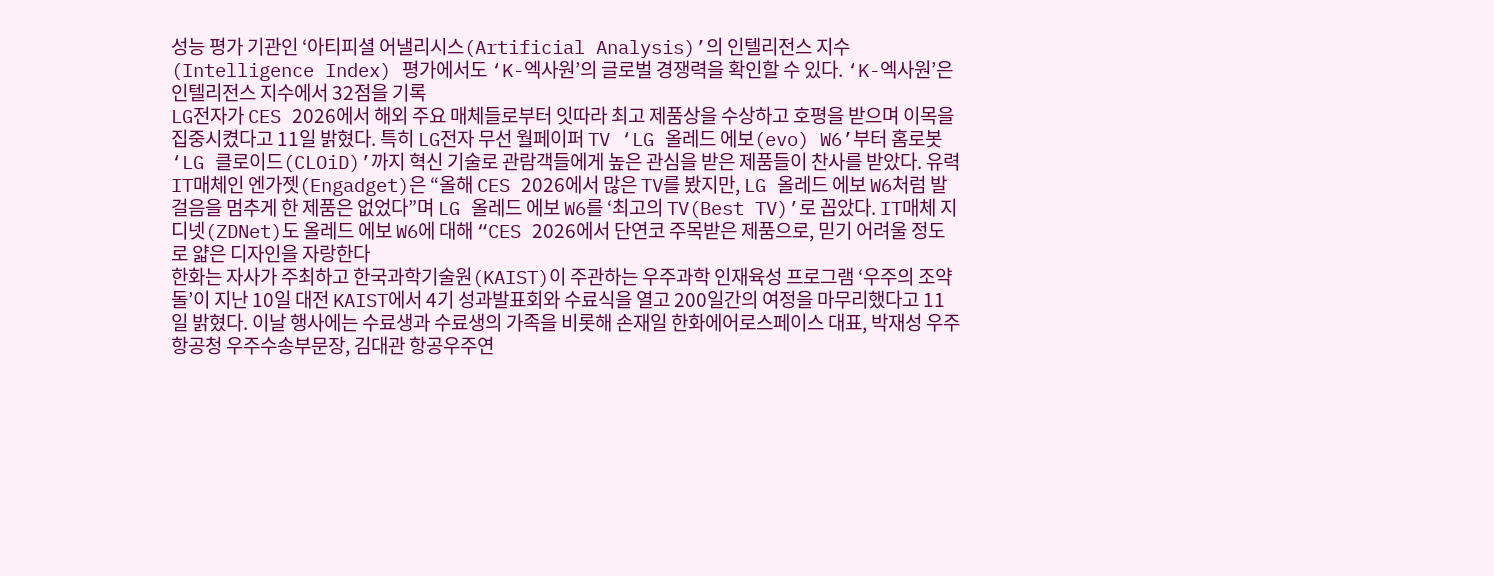성능 평가 기관인 ‘아티피셜 어낼리시스(Artificial Analysis)’의 인텔리전스 지수(Intelligence Index) 평가에서도 ‘K-엑사원’의 글로벌 경쟁력을 확인할 수 있다. ‘K-엑사원’은 인텔리전스 지수에서 32점을 기록
LG전자가 CES 2026에서 해외 주요 매체들로부터 잇따라 최고 제품상을 수상하고 호평을 받으며 이목을 집중시켰다고 11일 밝혔다. 특히 LG전자 무선 월페이퍼 TV ‘LG 올레드 에보(evo) W6’부터 홈로봇 ‘LG 클로이드(CLOiD)’까지 혁신 기술로 관람객들에게 높은 관심을 받은 제품들이 찬사를 받았다. 유력 IT매체인 엔가젯(Engadget)은 “올해 CES 2026에서 많은 TV를 봤지만, LG 올레드 에보 W6처럼 발걸음을 멈추게 한 제품은 없었다”며 LG 올레드 에보 W6를 ‘최고의 TV(Best TV)’로 꼽았다. IT매체 지디넷(ZDNet)도 올레드 에보 W6에 대해 “CES 2026에서 단연코 주목받은 제품으로, 믿기 어려울 정도로 얇은 디자인을 자랑한다
한화는 자사가 주최하고 한국과학기술원(KAIST)이 주관하는 우주과학 인재육성 프로그램 ‘우주의 조약돌’이 지난 10일 대전 KAIST에서 4기 성과발표회와 수료식을 열고 200일간의 여정을 마무리했다고 11일 밝혔다. 이날 행사에는 수료생과 수료생의 가족을 비롯해 손재일 한화에어로스페이스 대표, 박재성 우주항공청 우주수송부문장, 김대관 항공우주연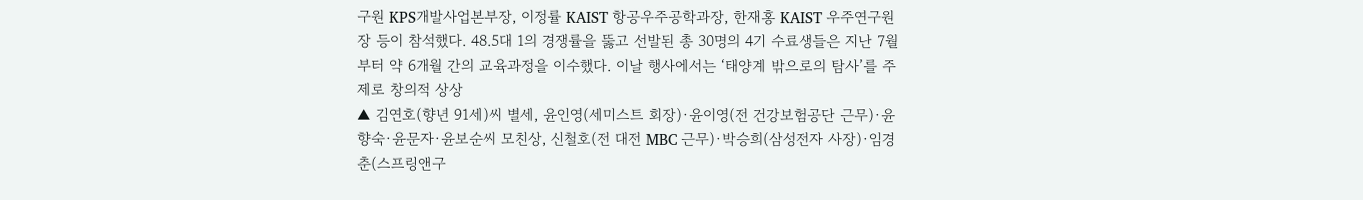구원 KPS개발사업본부장, 이정률 KAIST 항공우주공학과장, 한재홍 KAIST 우주연구원장 등이 참석했다. 48.5대 1의 경쟁률을 뚫고 선발된 총 30명의 4기 수료생들은 지난 7월부터 약 6개월 간의 교육과정을 이수했다. 이날 행사에서는 ‘태양계 밖으로의 탐사’를 주제로 창의적 상상
▲ 김연호(향년 91세)씨 별세, 윤인영(세미스트 회장)·윤이영(전 건강보험공단 근무)·윤향숙·윤문자·윤보순씨 모친상, 신철호(전 대전 MBC 근무)·박승희(삼성전자 사장)·임경춘(스프링앤구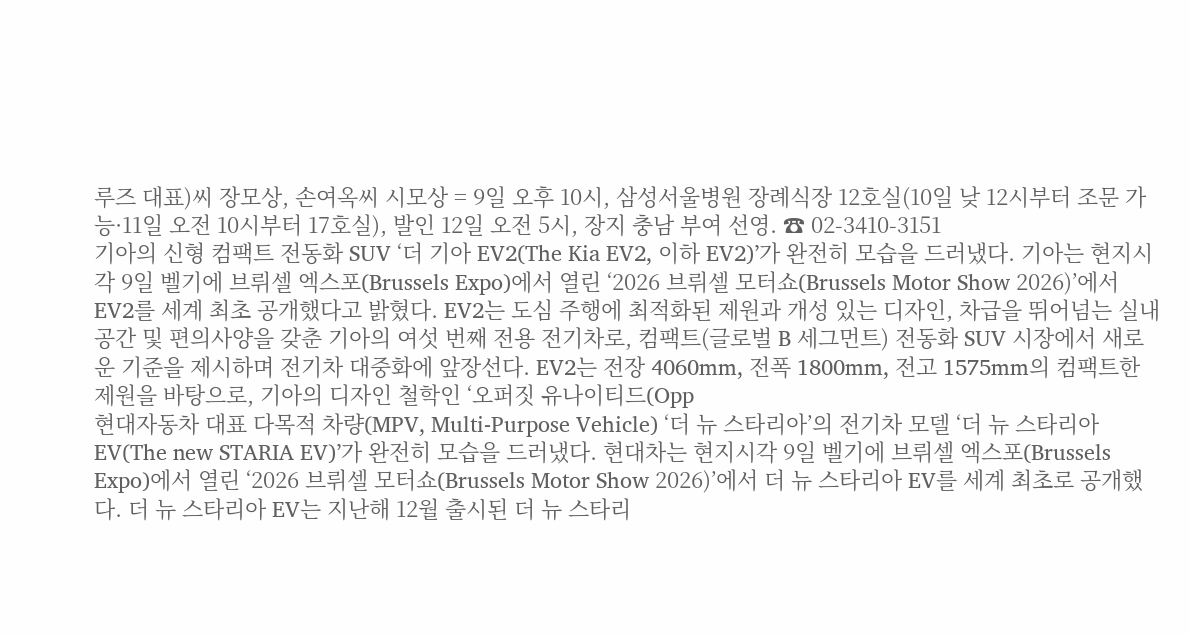루즈 대표)씨 장모상, 손여옥씨 시모상 = 9일 오후 10시, 삼성서울병원 장례식장 12호실(10일 낮 12시부터 조문 가능·11일 오전 10시부터 17호실), 발인 12일 오전 5시, 장지 충남 부여 선영. ☎ 02-3410-3151
기아의 신형 컴팩트 전동화 SUV ‘더 기아 EV2(The Kia EV2, 이하 EV2)’가 완전히 모습을 드러냈다. 기아는 현지시각 9일 벨기에 브뤼셀 엑스포(Brussels Expo)에서 열린 ‘2026 브뤼셀 모터쇼(Brussels Motor Show 2026)’에서 EV2를 세계 최초 공개했다고 밝혔다. EV2는 도심 주행에 최적화된 제원과 개성 있는 디자인, 차급을 뛰어넘는 실내 공간 및 편의사양을 갖춘 기아의 여섯 번째 전용 전기차로, 컴팩트(글로벌 B 세그먼트) 전동화 SUV 시장에서 새로운 기준을 제시하며 전기차 대중화에 앞장선다. EV2는 전장 4060mm, 전폭 1800mm, 전고 1575mm의 컴팩트한 제원을 바탕으로, 기아의 디자인 철학인 ‘오퍼짓 유나이티드(Opp
현대자동차 대표 다목적 차량(MPV, Multi-Purpose Vehicle) ‘더 뉴 스타리아’의 전기차 모델 ‘더 뉴 스타리아 EV(The new STARIA EV)’가 완전히 모습을 드러냈다. 현대차는 현지시각 9일 벨기에 브뤼셀 엑스포(Brussels Expo)에서 열린 ‘2026 브뤼셀 모터쇼(Brussels Motor Show 2026)’에서 더 뉴 스타리아 EV를 세계 최초로 공개했다. 더 뉴 스타리아 EV는 지난해 12월 출시된 더 뉴 스타리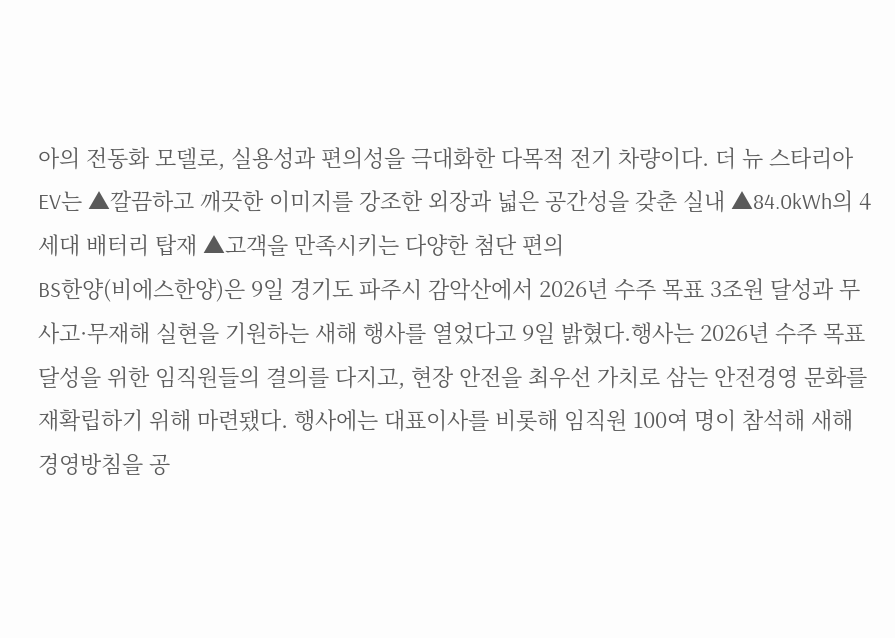아의 전동화 모델로, 실용성과 편의성을 극대화한 다목적 전기 차량이다. 더 뉴 스타리아 EV는 ▲깔끔하고 깨끗한 이미지를 강조한 외장과 넓은 공간성을 갖춘 실내 ▲84.0kWh의 4세대 배터리 탑재 ▲고객을 만족시키는 다양한 첨단 편의
BS한양(비에스한양)은 9일 경기도 파주시 감악산에서 2026년 수주 목표 3조원 달성과 무사고·무재해 실현을 기원하는 새해 행사를 열었다고 9일 밝혔다.행사는 2026년 수주 목표 달성을 위한 임직원들의 결의를 다지고, 현장 안전을 최우선 가치로 삼는 안전경영 문화를 재확립하기 위해 마련됐다. 행사에는 대표이사를 비롯해 임직원 100여 명이 참석해 새해 경영방침을 공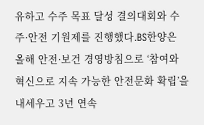유하고 수주 목표 달성 결의대회와 수주·안전 기원제를 진행했다.BS한양은 올해 안전·보건 경영방침으로 ‘참여와 혁신으로 지속 가능한 안전문화 확립’을 내세우고 3년 연속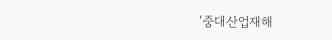‘중대산업재해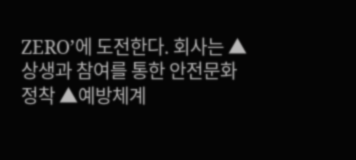ZERO’에 도전한다. 회사는 ▲상생과 참여를 통한 안전문화 정착 ▲예방체계